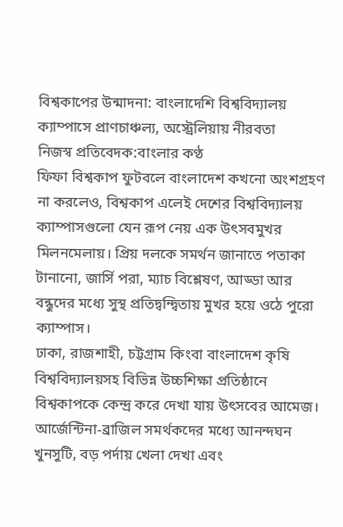বিশ্বকাপের উন্মাদনা: বাংলাদেশি বিশ্ববিদ্যালয় ক্যাম্পাসে প্রাণচাঞ্চল্য, অস্ট্রেলিয়ায় নীরবতা
নিজস্ব প্রতিবেদক:বাংলার কণ্ঠ
ফিফা বিশ্বকাপ ফুটবলে বাংলাদেশ কখনো অংশগ্রহণ না করলেও, বিশ্বকাপ এলেই দেশের বিশ্ববিদ্যালয় ক্যাম্পাসগুলো যেন রূপ নেয় এক উৎসবমুখর মিলনমেলায়। প্রিয় দলকে সমর্থন জানাতে পতাকা টানানো, জার্সি পরা, ম্যাচ বিশ্লেষণ, আড্ডা আর বন্ধুদের মধ্যে সুস্থ প্রতিদ্বন্দ্বিতায় মুখর হয়ে ওঠে পুরো ক্যাম্পাস।
ঢাকা, রাজশাহী, চট্টগ্রাম কিংবা বাংলাদেশ কৃষি বিশ্ববিদ্যালয়সহ বিভিন্ন উচ্চশিক্ষা প্রতিষ্ঠানে বিশ্বকাপকে কেন্দ্র করে দেখা যায় উৎসবের আমেজ। আর্জেন্টিনা-ব্রাজিল সমর্থকদের মধ্যে আনন্দঘন খুনসুটি, বড় পর্দায় খেলা দেখা এবং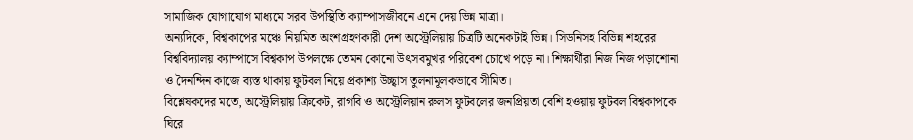সামাজিক যোগাযোগ মাধ্যমে সরব উপস্থিতি ক্যাম্পাসজীবনে এনে দেয় ভিন্ন মাত্রা।
অন্যদিকে, বিশ্বকাপের মঞ্চে নিয়মিত অংশগ্রহণকারী দেশ অস্ট্রেলিয়ায় চিত্রটি অনেকটাই ভিন্ন। সিডনিসহ বিভিন্ন শহরের বিশ্ববিদ্যালয় ক্যাম্পাসে বিশ্বকাপ উপলক্ষে তেমন কোনো উৎসবমুখর পরিবেশ চোখে পড়ে না। শিক্ষার্থীরা নিজ নিজ পড়াশোনা ও দৈনন্দিন কাজে ব্যস্ত থাকায় ফুটবল নিয়ে প্রকাশ্য উচ্ছ্বাস তুলনামূলকভাবে সীমিত।
বিশ্লেষকদের মতে, অস্ট্রেলিয়ায় ক্রিকেট, রাগবি ও অস্ট্রেলিয়ান রুলস ফুটবলের জনপ্রিয়তা বেশি হওয়ায় ফুটবল বিশ্বকাপকে ঘিরে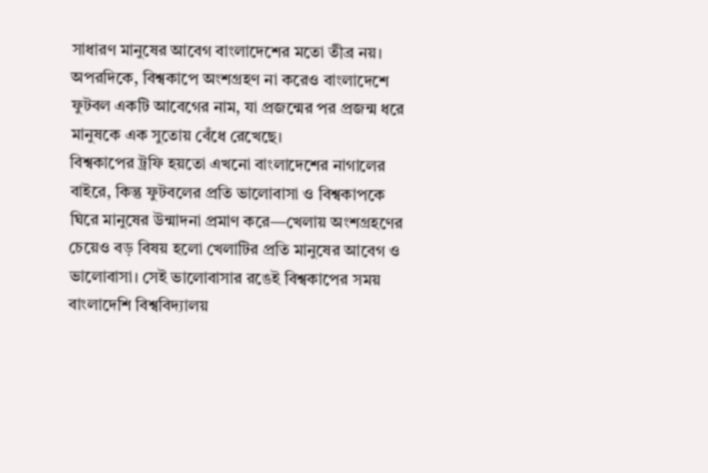সাধারণ মানুষের আবেগ বাংলাদেশের মতো তীব্র নয়। অপরদিকে, বিশ্বকাপে অংশগ্রহণ না করেও বাংলাদেশে ফুটবল একটি আবেগের নাম, যা প্রজন্মের পর প্রজন্ম ধরে মানুষকে এক সুতোয় বেঁধে রেখেছে।
বিশ্বকাপের ট্রফি হয়তো এখনো বাংলাদেশের নাগালের বাইরে, কিন্তু ফুটবলের প্রতি ভালোবাসা ও বিশ্বকাপকে ঘিরে মানুষের উন্মাদনা প্রমাণ করে—খেলায় অংশগ্রহণের চেয়েও বড় বিষয় হলো খেলাটির প্রতি মানুষের আবেগ ও ভালোবাসা। সেই ভালোবাসার রঙেই বিশ্বকাপের সময় বাংলাদেশি বিশ্ববিদ্যালয়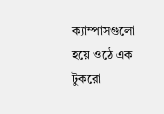ক্যাম্পাসগুলো হয়ে ওঠে এক টুকরো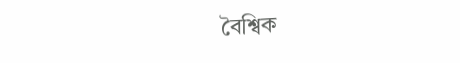বৈশ্বিক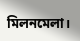মিলনমেলা।